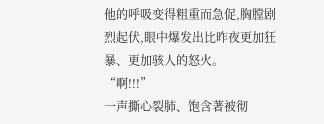他的呼吸变得粗重而急促,胸膛剧烈起伏,眼中爆发出比昨夜更加狂暴、更加骇人的怒火。
“啊!!!”
一声撕心裂肺、饱含著被彻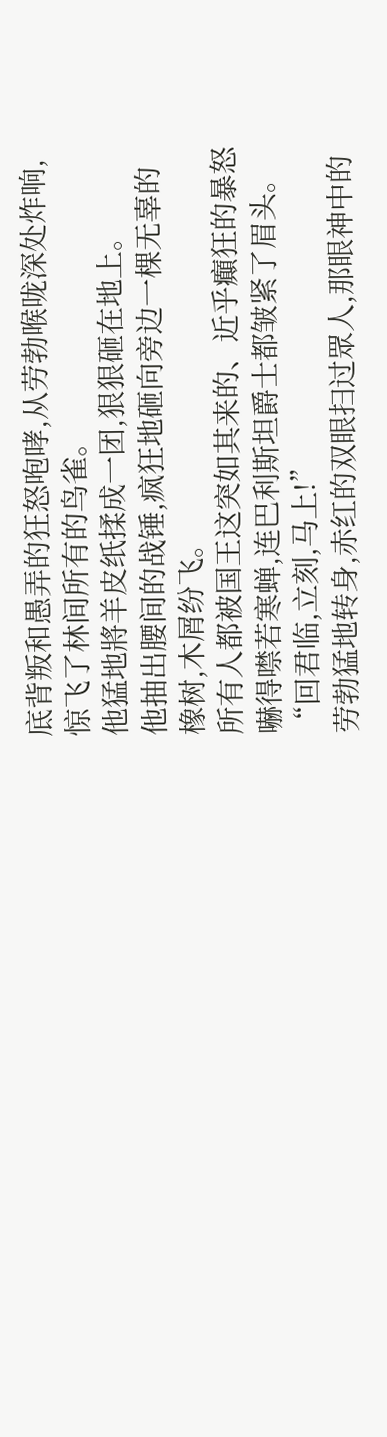底背叛和愚弄的狂怒咆哮,从劳勃喉咙深处炸响,惊飞了林间所有的鸟雀。
他猛地將羊皮纸揉成一团,狠狠砸在地上。
他抽出腰间的战锤,疯狂地砸向旁边一棵无辜的橡树,木屑纷飞。
所有人都被国王这突如其来的、近乎癲狂的暴怒嚇得噤若寒蝉,连巴利斯坦爵士都皱紧了眉头。
“回君临,立刻,马上!”
劳勃猛地转身,赤红的双眼扫过眾人,那眼神中的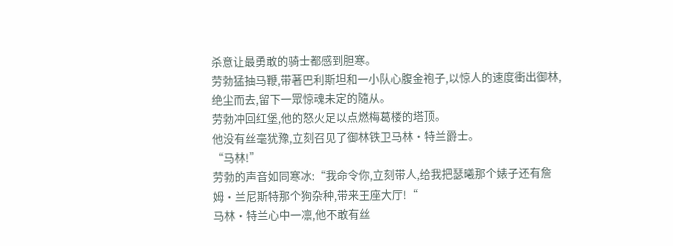杀意让最勇敢的骑士都感到胆寒。
劳勃猛抽马鞭,带著巴利斯坦和一小队心腹金袍子,以惊人的速度衝出御林,绝尘而去,留下一眾惊魂未定的隨从。
劳勃冲回红堡,他的怒火足以点燃梅葛楼的塔顶。
他没有丝毫犹豫,立刻召见了御林铁卫马林·特兰爵士。
“马林!”
劳勃的声音如同寒冰:“我命令你,立刻带人,给我把瑟曦那个婊子还有詹姆·兰尼斯特那个狗杂种,带来王座大厅!“
马林·特兰心中一凛,他不敢有丝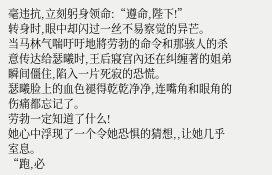毫违抗,立刻躬身领命:“遵命,陛下!”
转身时,眼中却闪过一丝不易察觉的异芒。
当马林气喘吁吁地將劳勃的命令和那骇人的杀意传达给瑟曦时,王后寢宫內还在纠缠著的姐弟瞬间僵住,陷入一片死寂的恐慌。
瑟曦脸上的血色褪得乾乾净净,连嘴角和眼角的伤痛都忘记了。
劳勃一定知道了什么!
她心中浮现了一个令她恐惧的猜想,,让她几乎室息。
“跑,必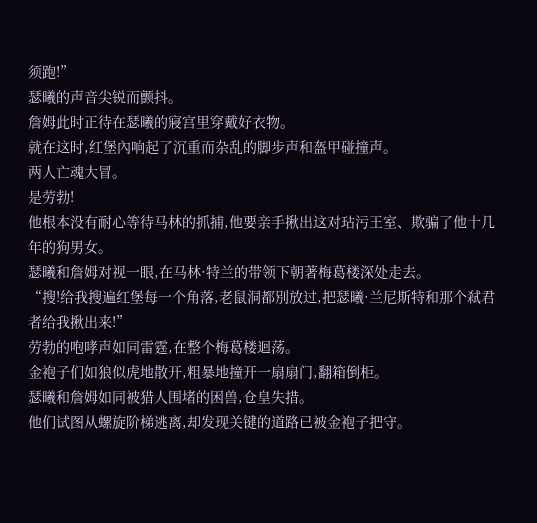须跑!”
瑟曦的声音尖锐而颤抖。
詹姆此时正待在瑟曦的寢宫里穿戴好衣物。
就在这时,红堡內响起了沉重而杂乱的脚步声和盔甲碰撞声。
两人亡魂大冒。
是劳勃!
他根本没有耐心等待马林的抓捕,他要亲手揪出这对玷污王室、欺骗了他十几年的狗男女。
瑟曦和詹姆对视一眼,在马林·特兰的带领下朝著梅葛楼深处走去。
“搜!给我搜遍红堡每一个角落,老鼠洞都別放过,把瑟曦·兰尼斯特和那个弒君者给我揪出来!”
劳勃的咆哮声如同雷霆,在整个梅葛楼迴荡。
金袍子们如狼似虎地散开,粗暴地撞开一扇扇门,翻箱倒柜。
瑟曦和詹姆如同被猎人围堵的困兽,仓皇失措。
他们试图从螺旋阶梯逃离,却发现关键的道路已被金袍子把守。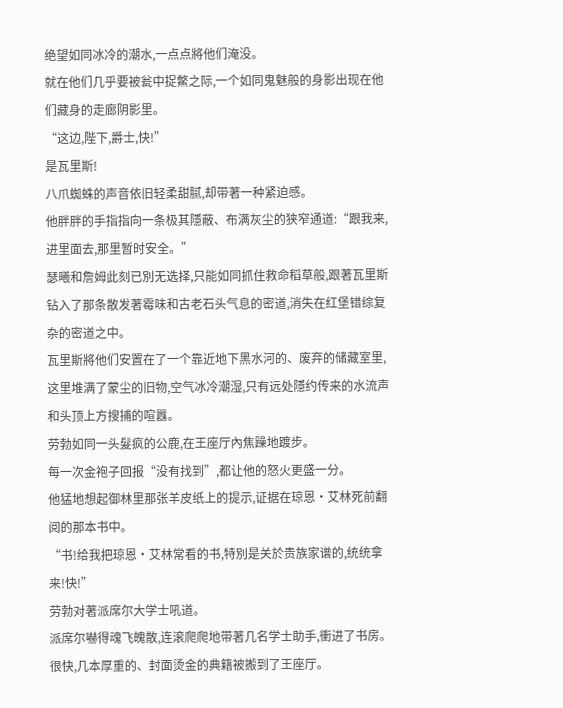绝望如同冰冷的潮水,一点点將他们淹没。
就在他们几乎要被瓮中捉鱉之际,一个如同鬼魅般的身影出现在他们藏身的走廊阴影里。
“这边,陛下,爵士,快!”
是瓦里斯!
八爪蜘蛛的声音依旧轻柔甜腻,却带著一种紧迫感。
他胖胖的手指指向一条极其隱蔽、布满灰尘的狭窄通道:“跟我来,进里面去,那里暂时安全。”
瑟曦和詹姆此刻已別无选择,只能如同抓住救命稻草般,跟著瓦里斯钻入了那条散发著霉味和古老石头气息的密道,消失在红堡错综复杂的密道之中。
瓦里斯將他们安置在了一个靠近地下黑水河的、废弃的储藏室里,这里堆满了蒙尘的旧物,空气冰冷潮湿,只有远处隱约传来的水流声和头顶上方搜捕的喧囂。
劳勃如同一头髮疯的公鹿,在王座厅內焦躁地踱步。
每一次金袍子回报“没有找到”,都让他的怒火更盛一分。
他猛地想起御林里那张羊皮纸上的提示,证据在琼恩·艾林死前翻阅的那本书中。
“书!给我把琼恩·艾林常看的书,特別是关於贵族家谱的,统统拿来!快!”
劳勃对著派席尔大学士吼道。
派席尔嚇得魂飞魄散,连滚爬爬地带著几名学士助手,衝进了书房。
很快,几本厚重的、封面烫金的典籍被搬到了王座厅。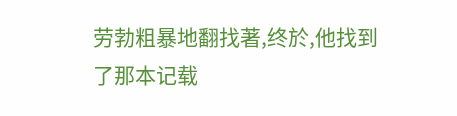劳勃粗暴地翻找著,终於,他找到了那本记载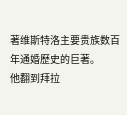著维斯特洛主要贵族数百年通婚歷史的巨著。
他翻到拜拉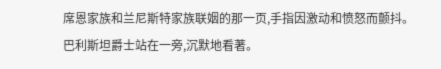席恩家族和兰尼斯特家族联姻的那一页,手指因激动和愤怒而颤抖。
巴利斯坦爵士站在一旁,沉默地看著。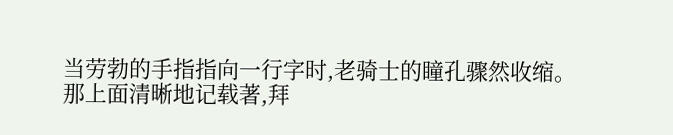当劳勃的手指指向一行字时,老骑士的瞳孔骤然收缩。
那上面清晰地记载著,拜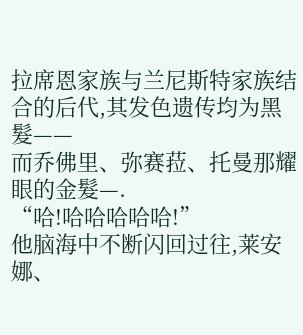拉席恩家族与兰尼斯特家族结合的后代,其发色遗传均为黑髮——
而乔佛里、弥赛菈、托曼那耀眼的金髮—.
“哈!哈哈哈哈哈!”
他脑海中不断闪回过往,莱安娜、